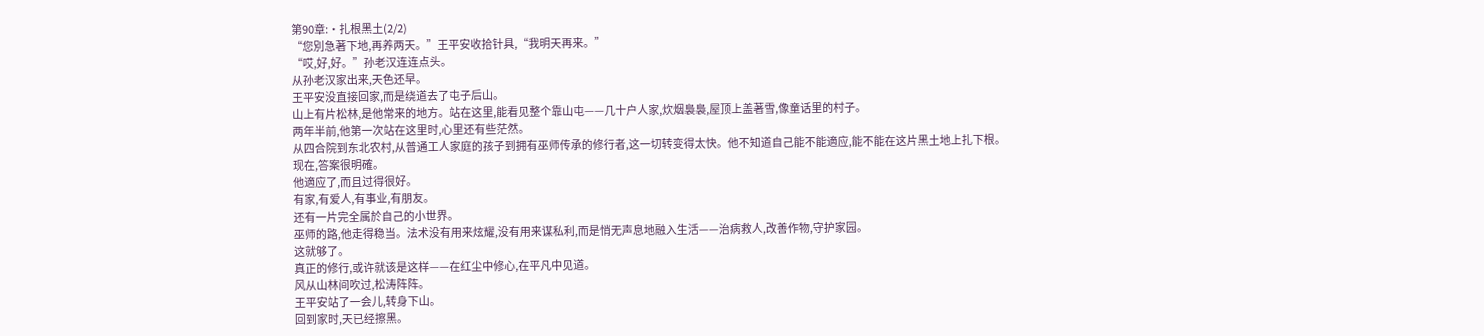第90章:·扎根黑土(2/2)
“您別急著下地,再养两天。”王平安收拾针具,“我明天再来。”
“哎,好,好。”孙老汉连连点头。
从孙老汉家出来,天色还早。
王平安没直接回家,而是绕道去了屯子后山。
山上有片松林,是他常来的地方。站在这里,能看见整个靠山屯——几十户人家,炊烟裊裊,屋顶上盖著雪,像童话里的村子。
两年半前,他第一次站在这里时,心里还有些茫然。
从四合院到东北农村,从普通工人家庭的孩子到拥有巫师传承的修行者,这一切转变得太快。他不知道自己能不能適应,能不能在这片黑土地上扎下根。
现在,答案很明確。
他適应了,而且过得很好。
有家,有爱人,有事业,有朋友。
还有一片完全属於自己的小世界。
巫师的路,他走得稳当。法术没有用来炫耀,没有用来谋私利,而是悄无声息地融入生活——治病救人,改善作物,守护家园。
这就够了。
真正的修行,或许就该是这样——在红尘中修心,在平凡中见道。
风从山林间吹过,松涛阵阵。
王平安站了一会儿,转身下山。
回到家时,天已经擦黑。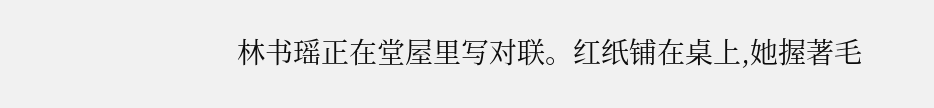林书瑶正在堂屋里写对联。红纸铺在桌上,她握著毛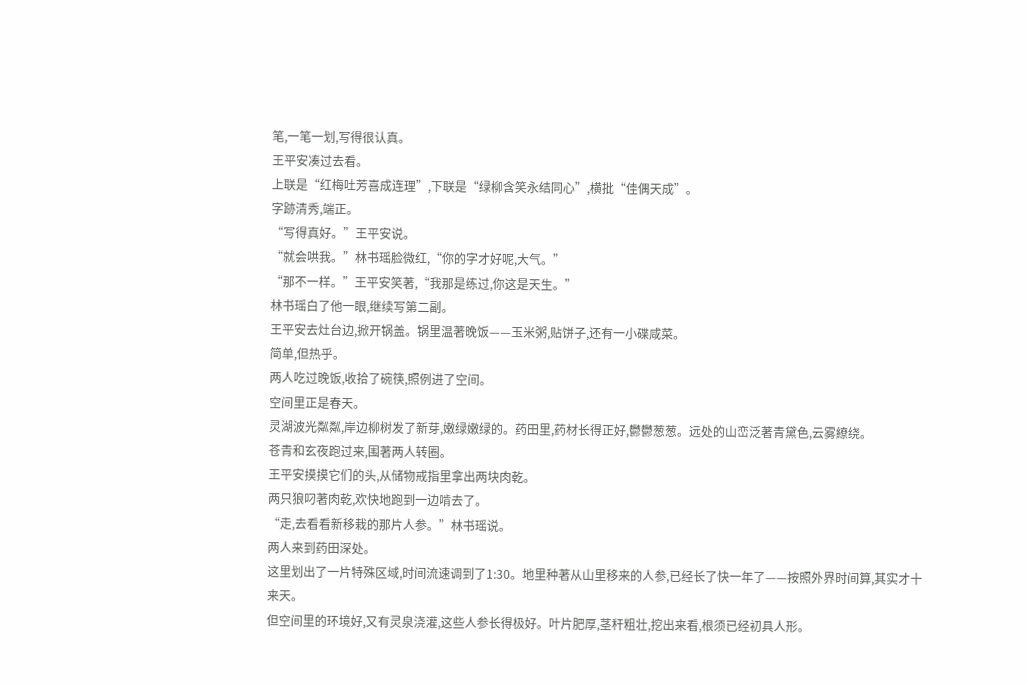笔,一笔一划,写得很认真。
王平安凑过去看。
上联是“红梅吐芳喜成连理”,下联是“绿柳含笑永结同心”,横批“佳偶天成”。
字跡清秀,端正。
“写得真好。”王平安说。
“就会哄我。”林书瑶脸微红,“你的字才好呢,大气。”
“那不一样。”王平安笑著,“我那是练过,你这是天生。”
林书瑶白了他一眼,继续写第二副。
王平安去灶台边,掀开锅盖。锅里温著晚饭——玉米粥,贴饼子,还有一小碟咸菜。
简单,但热乎。
两人吃过晚饭,收拾了碗筷,照例进了空间。
空间里正是春天。
灵湖波光粼粼,岸边柳树发了新芽,嫩绿嫩绿的。药田里,药材长得正好,鬱鬱葱葱。远处的山峦泛著青黛色,云雾繚绕。
苍青和玄夜跑过来,围著两人转圈。
王平安摸摸它们的头,从储物戒指里拿出两块肉乾。
两只狼叼著肉乾,欢快地跑到一边啃去了。
“走,去看看新移栽的那片人参。”林书瑶说。
两人来到药田深处。
这里划出了一片特殊区域,时间流速调到了1:30。地里种著从山里移来的人参,已经长了快一年了——按照外界时间算,其实才十来天。
但空间里的环境好,又有灵泉浇灌,这些人参长得极好。叶片肥厚,茎秆粗壮,挖出来看,根须已经初具人形。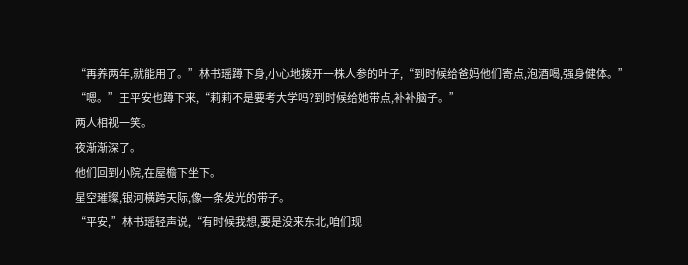“再养两年,就能用了。”林书瑶蹲下身,小心地拨开一株人参的叶子,“到时候给爸妈他们寄点,泡酒喝,强身健体。”
“嗯。”王平安也蹲下来,“莉莉不是要考大学吗?到时候给她带点,补补脑子。”
两人相视一笑。
夜渐渐深了。
他们回到小院,在屋檐下坐下。
星空璀璨,银河横跨天际,像一条发光的带子。
“平安,”林书瑶轻声说,“有时候我想,要是没来东北,咱们现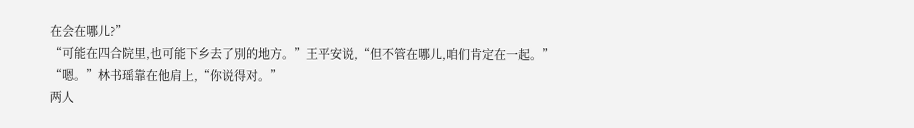在会在哪儿?”
“可能在四合院里,也可能下乡去了別的地方。”王平安说,“但不管在哪儿,咱们肯定在一起。”
“嗯。”林书瑶靠在他肩上,“你说得对。”
两人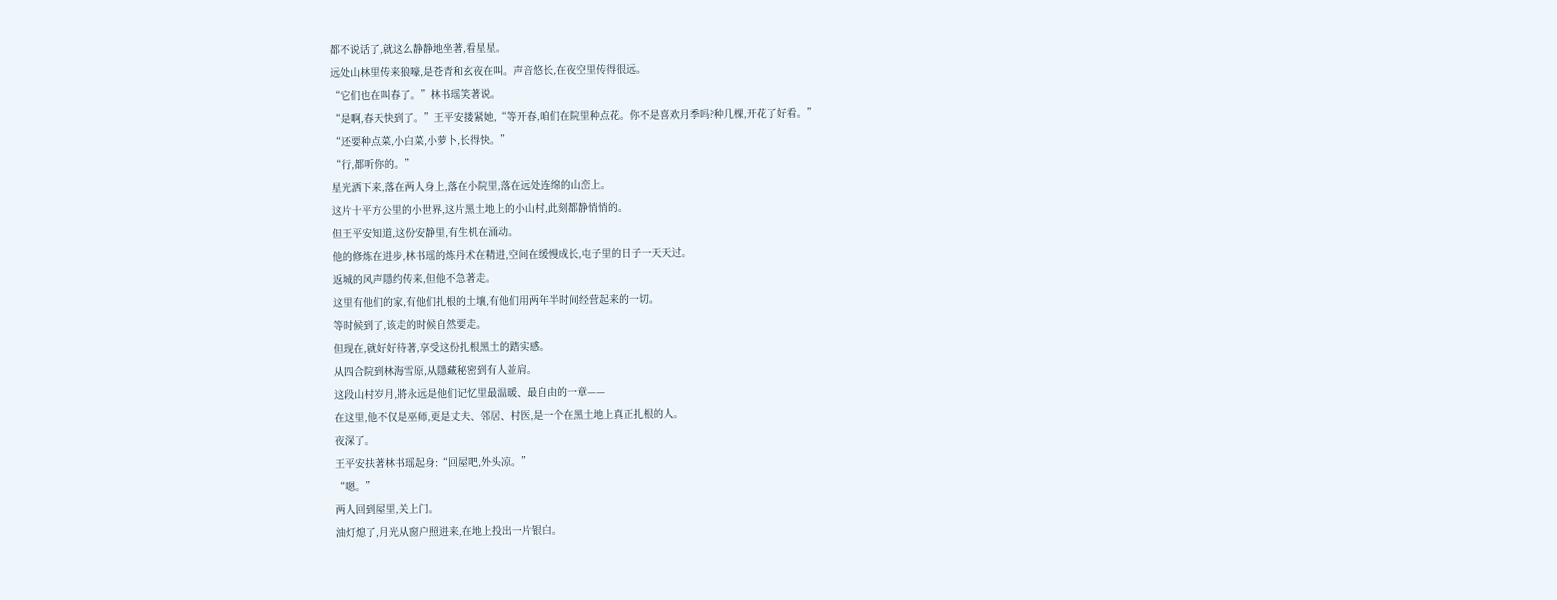都不说话了,就这么静静地坐著,看星星。
远处山林里传来狼嚎,是苍青和玄夜在叫。声音悠长,在夜空里传得很远。
“它们也在叫春了。”林书瑶笑著说。
“是啊,春天快到了。”王平安搂紧她,“等开春,咱们在院里种点花。你不是喜欢月季吗?种几棵,开花了好看。”
“还要种点菜,小白菜,小萝卜,长得快。”
“行,都听你的。”
星光洒下来,落在两人身上,落在小院里,落在远处连绵的山峦上。
这片十平方公里的小世界,这片黑土地上的小山村,此刻都静悄悄的。
但王平安知道,这份安静里,有生机在涌动。
他的修炼在进步,林书瑶的炼丹术在精进,空间在缓慢成长,屯子里的日子一天天过。
返城的风声隱约传来,但他不急著走。
这里有他们的家,有他们扎根的土壤,有他们用两年半时间经营起来的一切。
等时候到了,该走的时候自然要走。
但现在,就好好待著,享受这份扎根黑土的踏实感。
从四合院到林海雪原,从隱藏秘密到有人並肩。
这段山村岁月,將永远是他们记忆里最温暖、最自由的一章——
在这里,他不仅是巫师,更是丈夫、邻居、村医,是一个在黑土地上真正扎根的人。
夜深了。
王平安扶著林书瑶起身:“回屋吧,外头凉。”
“嗯。”
两人回到屋里,关上门。
油灯熄了,月光从窗户照进来,在地上投出一片银白。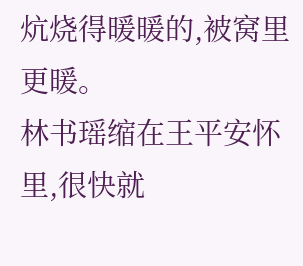炕烧得暖暖的,被窝里更暖。
林书瑶缩在王平安怀里,很快就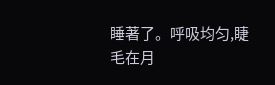睡著了。呼吸均匀,睫毛在月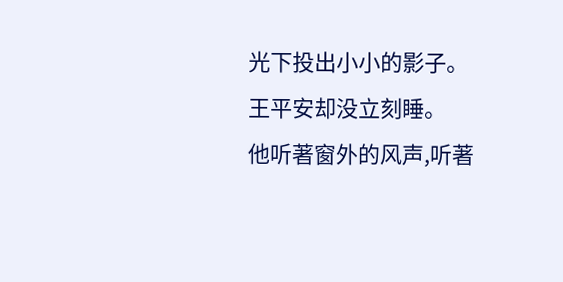光下投出小小的影子。
王平安却没立刻睡。
他听著窗外的风声,听著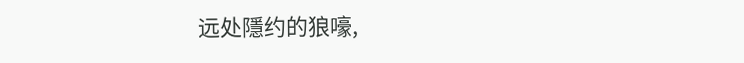远处隱约的狼嚎,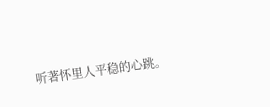听著怀里人平稳的心跳。